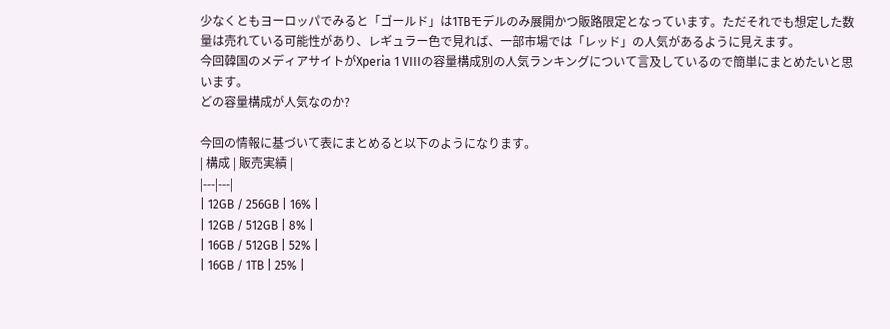少なくともヨーロッパでみると「ゴールド」は1TBモデルのみ展開かつ販路限定となっています。ただそれでも想定した数量は売れている可能性があり、レギュラー色で見れば、一部市場では「レッド」の人気があるように見えます。
今回韓国のメディアサイトがXperia 1 VIIIの容量構成別の人気ランキングについて言及しているので簡単にまとめたいと思います。
どの容量構成が人気なのか?

今回の情報に基づいて表にまとめると以下のようになります。
| 構成 | 販売実績 |
|---|---|
| 12GB / 256GB | 16% |
| 12GB / 512GB | 8% |
| 16GB / 512GB | 52% |
| 16GB / 1TB | 25% |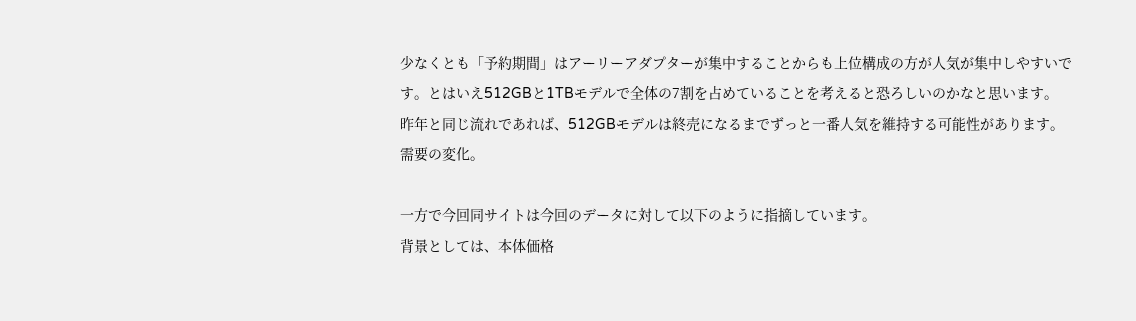少なくとも「予約期間」はアーリーアダプターが集中することからも上位構成の方が人気が集中しやすいです。とはいえ512GBと1TBモデルで全体の7割を占めていることを考えると恐ろしいのかなと思います。
昨年と同じ流れであれば、512GBモデルは終売になるまでずっと一番人気を維持する可能性があります。
需要の変化。

一方で今回同サイトは今回のデータに対して以下のように指摘しています。
背景としては、本体価格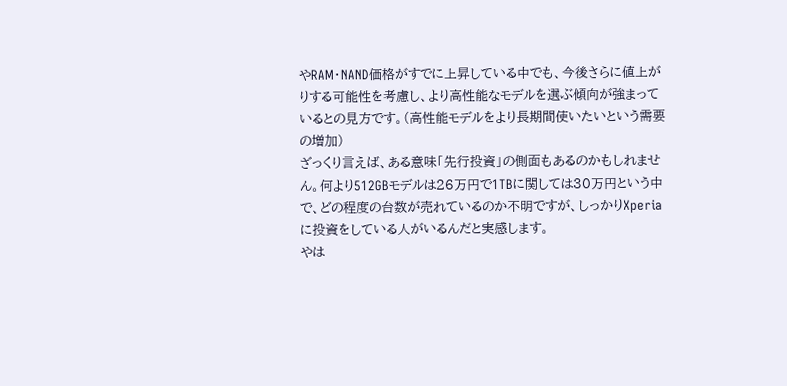やRAM・NAND価格がすでに上昇している中でも、今後さらに値上がりする可能性を考慮し、より高性能なモデルを選ぶ傾向が強まっているとの見方です。(高性能モデルをより長期間使いたいという需要の増加)
ざっくり言えば、ある意味「先行投資」の側面もあるのかもしれません。何より512GBモデルは26万円で1TBに関しては30万円という中で、どの程度の台数が売れているのか不明ですが、しっかりXperiaに投資をしている人がいるんだと実感します。
やは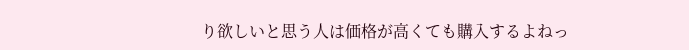り欲しいと思う人は価格が高くても購入するよねっ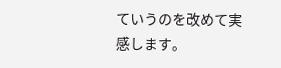ていうのを改めて実感します。